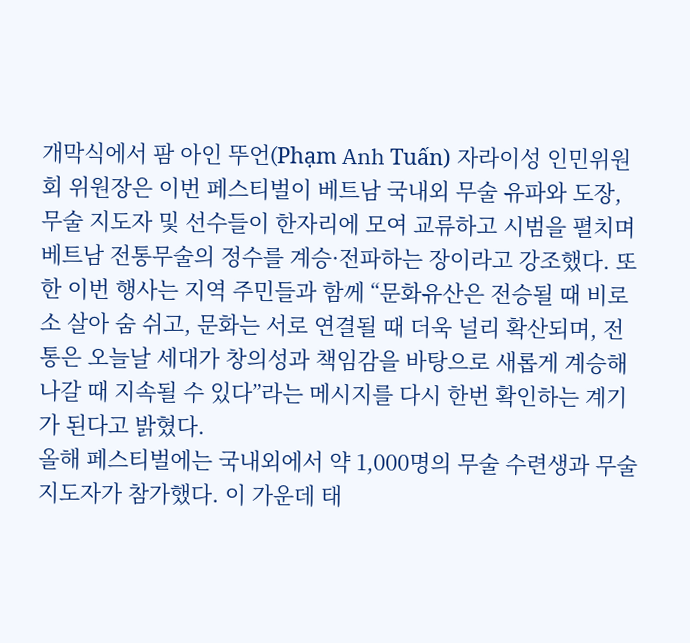개막식에서 팜 아인 뚜언(Phạm Anh Tuấn) 자라이성 인민위원회 위원장은 이번 페스티벌이 베트남 국내외 무술 유파와 도장, 무술 지도자 및 선수들이 한자리에 모여 교류하고 시범을 펼치며 베트남 전통무술의 정수를 계승·전파하는 장이라고 강조했다. 또한 이번 행사는 지역 주민들과 함께 “문화유산은 전승될 때 비로소 살아 숨 쉬고, 문화는 서로 연결될 때 더욱 널리 확산되며, 전통은 오늘날 세대가 창의성과 책임감을 바탕으로 새롭게 계승해 나갈 때 지속될 수 있다”라는 메시지를 다시 한번 확인하는 계기가 된다고 밝혔다.
올해 페스티벌에는 국내외에서 약 1,000명의 무술 수련생과 무술 지도자가 참가했다. 이 가운데 태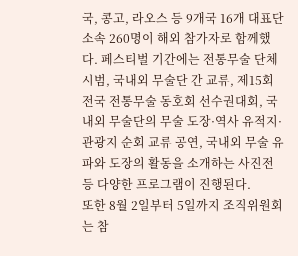국, 콩고, 라오스 등 9개국 16개 대표단 소속 260명이 해외 참가자로 함께했다. 페스티벌 기간에는 전통무술 단체 시범, 국내외 무술단 간 교류, 제15회 전국 전통무술 동호회 선수권대회, 국내외 무술단의 무술 도장·역사 유적지·관광지 순회 교류 공연, 국내외 무술 유파와 도장의 활동을 소개하는 사진전 등 다양한 프로그램이 진행된다.
또한 8월 2일부터 5일까지 조직위원회는 참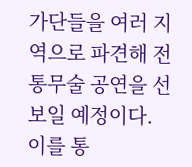가단들을 여러 지역으로 파견해 전통무술 공연을 선보일 예정이다. 이를 통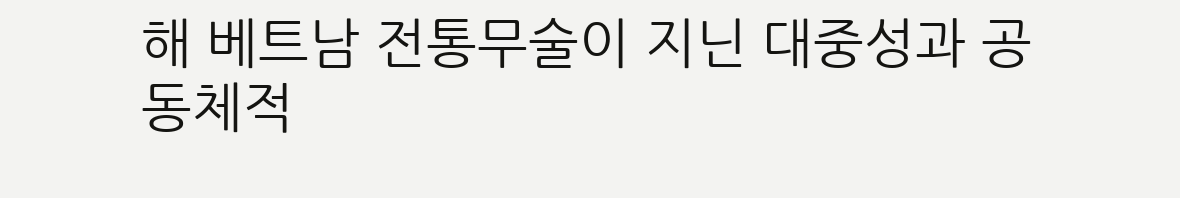해 베트남 전통무술이 지닌 대중성과 공동체적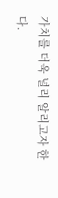가치를 더욱 널리 알리고자 한다.